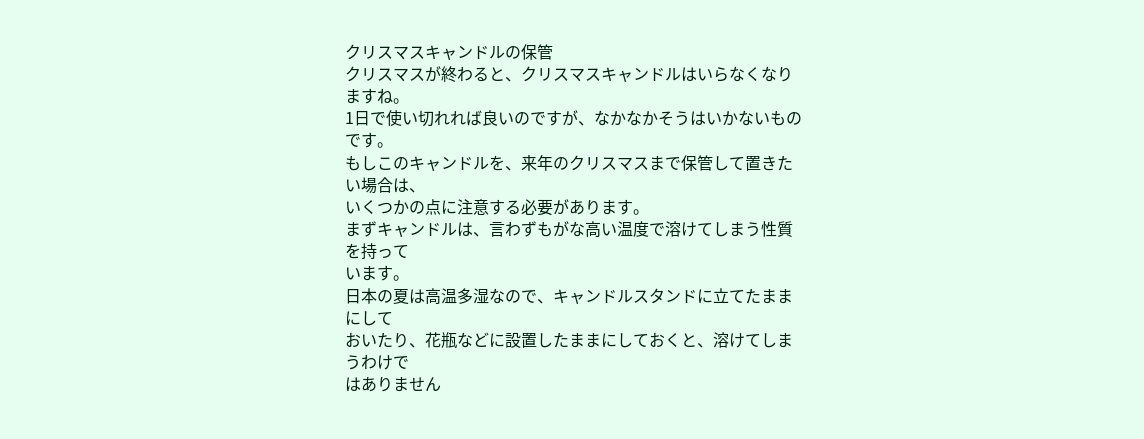クリスマスキャンドルの保管
クリスマスが終わると、クリスマスキャンドルはいらなくなりますね。
1日で使い切れれば良いのですが、なかなかそうはいかないものです。
もしこのキャンドルを、来年のクリスマスまで保管して置きたい場合は、
いくつかの点に注意する必要があります。
まずキャンドルは、言わずもがな高い温度で溶けてしまう性質を持って
います。
日本の夏は高温多湿なので、キャンドルスタンドに立てたままにして
おいたり、花瓶などに設置したままにしておくと、溶けてしまうわけで
はありません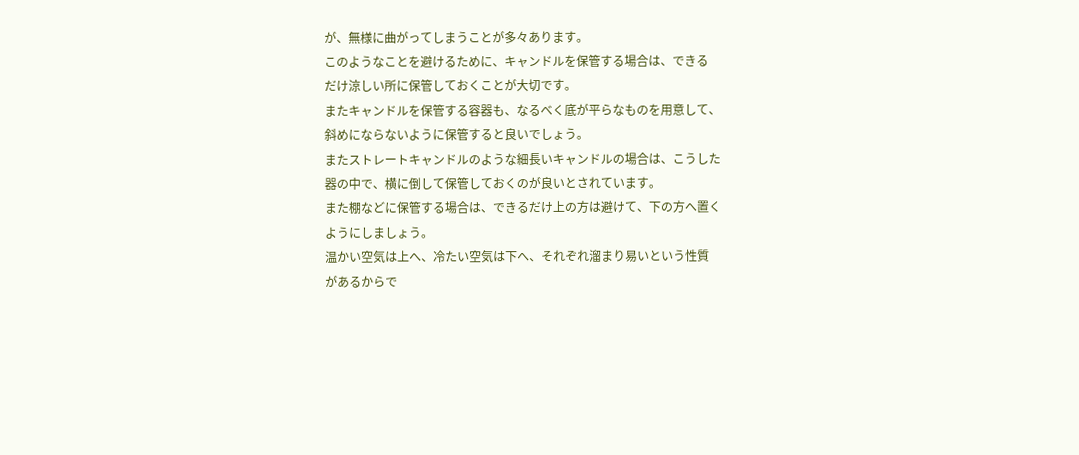が、無様に曲がってしまうことが多々あります。
このようなことを避けるために、キャンドルを保管する場合は、できる
だけ涼しい所に保管しておくことが大切です。
またキャンドルを保管する容器も、なるべく底が平らなものを用意して、
斜めにならないように保管すると良いでしょう。
またストレートキャンドルのような細長いキャンドルの場合は、こうした
器の中で、横に倒して保管しておくのが良いとされています。
また棚などに保管する場合は、できるだけ上の方は避けて、下の方へ置く
ようにしましょう。
温かい空気は上へ、冷たい空気は下へ、それぞれ溜まり易いという性質
があるからで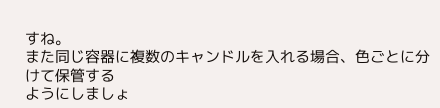すね。
また同じ容器に複数のキャンドルを入れる場合、色ごとに分けて保管する
ようにしましょ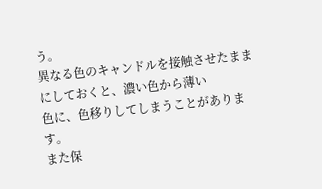う。
異なる色のキャンドルを接触させたままにしておくと、濃い色から薄い
色に、色移りしてしまうことがあります。
また保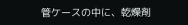管ケースの中に、乾燥剤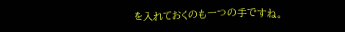を入れておくのも一つの手ですね。